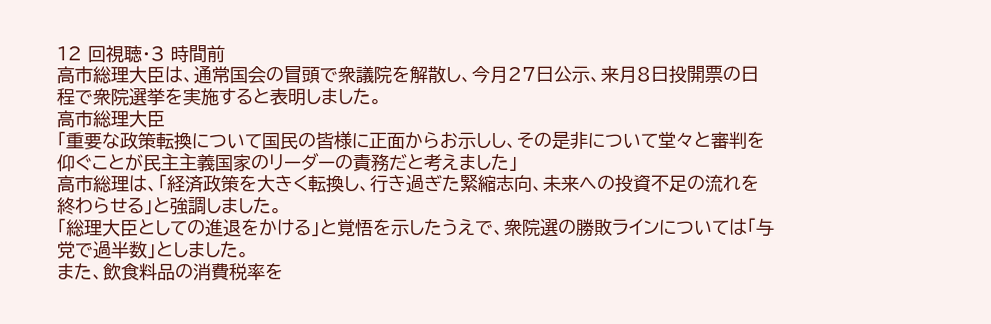12 回視聴・3 時間前
高市総理大臣は、通常国会の冒頭で衆議院を解散し、今月27日公示、来月8日投開票の日程で衆院選挙を実施すると表明しました。
高市総理大臣
「重要な政策転換について国民の皆様に正面からお示しし、その是非について堂々と審判を仰ぐことが民主主義国家のリーダーの責務だと考えました」
高市総理は、「経済政策を大きく転換し、行き過ぎた緊縮志向、未来への投資不足の流れを終わらせる」と強調しました。
「総理大臣としての進退をかける」と覚悟を示したうえで、衆院選の勝敗ラインについては「与党で過半数」としました。
また、飲食料品の消費税率を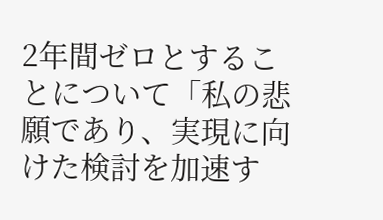2年間ゼロとすることについて「私の悲願であり、実現に向けた検討を加速す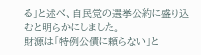る」と述べ、自民党の選挙公約に盛り込むと明らかにしました。
財源は「特例公債に頼らない」と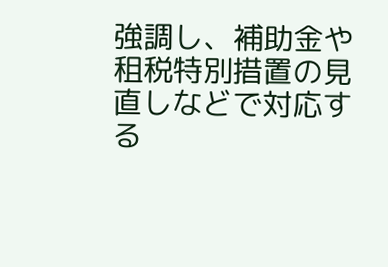強調し、補助金や租税特別措置の見直しなどで対応する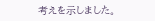考えを示しました。